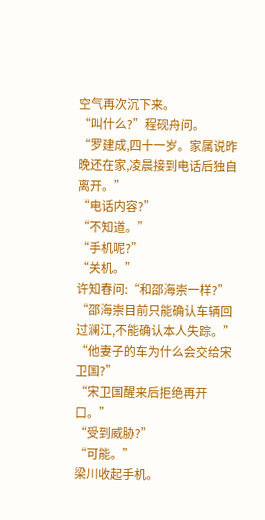空气再次沉下来。
“叫什么?”程砚舟问。
“罗建成,四十一岁。家属说昨晚还在家,凌晨接到电话后独自离开。”
“电话内容?”
“不知道。”
“手机呢?”
“关机。”
许知春问:“和邵海崇一样?”
“邵海崇目前只能确认车辆回过澜江,不能确认本人失踪。”
“他妻子的车为什么会交给宋卫国?”
“宋卫国醒来后拒绝再开口。”
“受到威胁?”
“可能。”
梁川收起手机。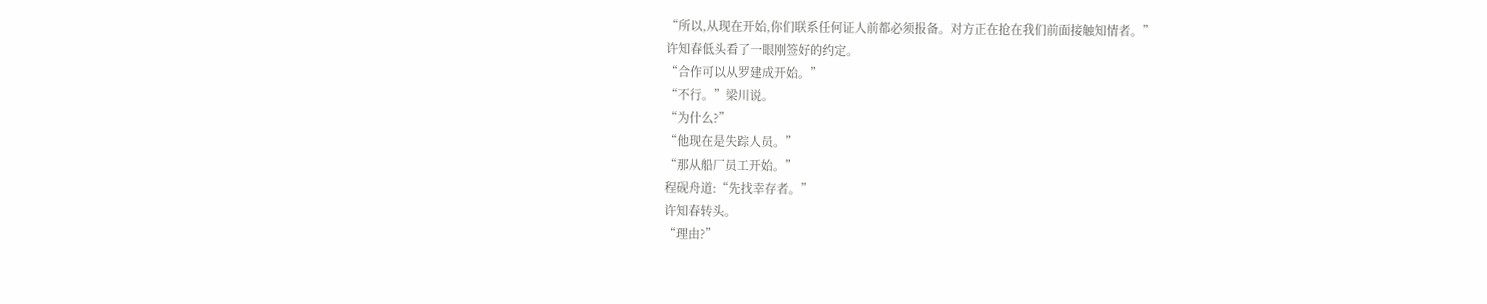“所以,从现在开始,你们联系任何证人前都必须报备。对方正在抢在我们前面接触知情者。”
许知春低头看了一眼刚签好的约定。
“合作可以从罗建成开始。”
“不行。”梁川说。
“为什么?”
“他现在是失踪人员。”
“那从船厂员工开始。”
程砚舟道:“先找幸存者。”
许知春转头。
“理由?”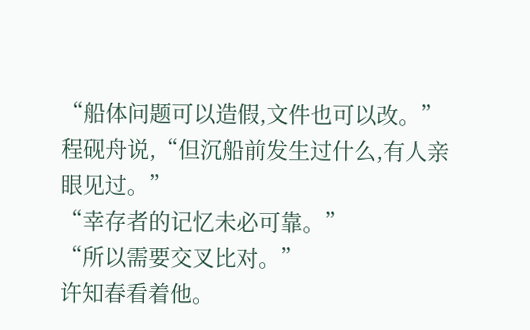“船体问题可以造假,文件也可以改。”程砚舟说,“但沉船前发生过什么,有人亲眼见过。”
“幸存者的记忆未必可靠。”
“所以需要交叉比对。”
许知春看着他。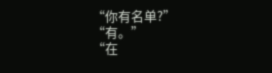“你有名单?”
“有。”
“在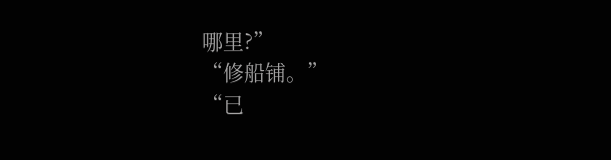哪里?”
“修船铺。”
“已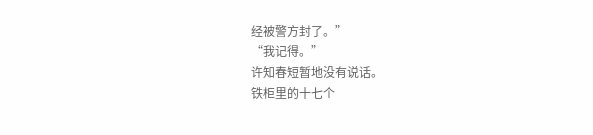经被警方封了。”
“我记得。”
许知春短暂地没有说话。
铁柜里的十七个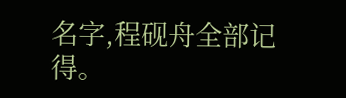名字,程砚舟全部记得。